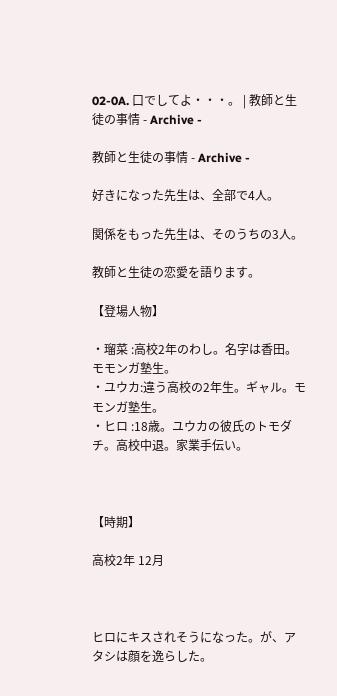02-0A. 口でしてよ・・・。 | 教師と生徒の事情 - Archive -

教師と生徒の事情 - Archive -

好きになった先生は、全部で4人。

関係をもった先生は、そのうちの3人。

教師と生徒の恋愛を語ります。

【登場人物】

・瑠菜 :高校2年のわし。名字は香田。モモンガ塾生。
・ユウカ:違う高校の2年生。ギャル。モモンガ塾生。
・ヒロ :18歳。ユウカの彼氏のトモダチ。高校中退。家業手伝い。



【時期】

高校2年 12月



ヒロにキスされそうになった。が、アタシは顔を逸らした。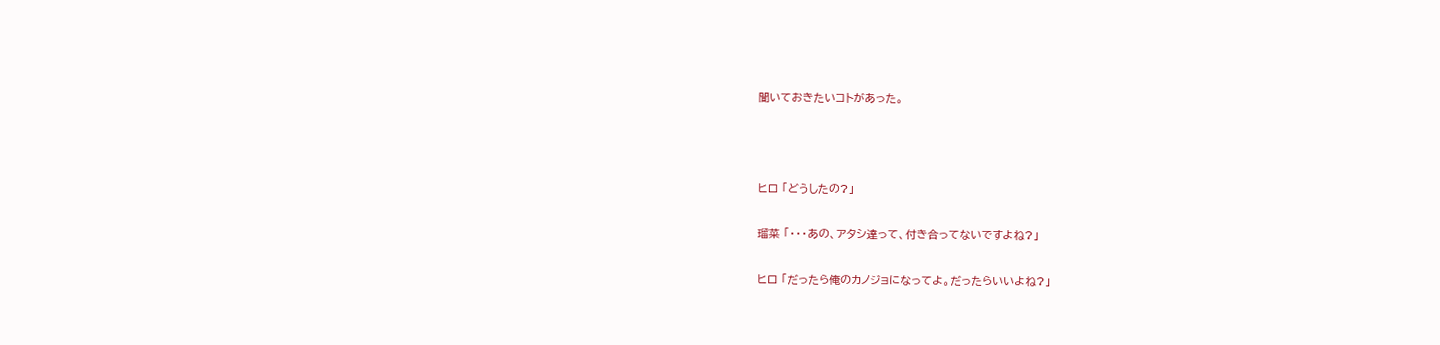聞いておきたいコトがあった。



ヒロ 「どうしたの?」

瑠菜 「・・・あの、アタシ達って、付き合ってないですよね?」

ヒロ 「だったら俺のカノジョになってよ。だったらいいよね?」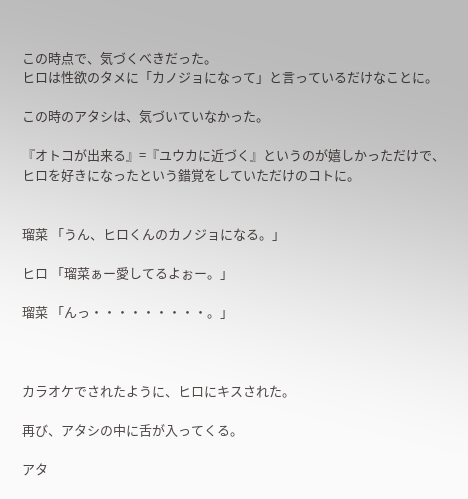この時点で、気づくべきだった。
ヒロは性欲のタメに「カノジョになって」と言っているだけなことに。

この時のアタシは、気づいていなかった。

『オトコが出来る』=『ユウカに近づく』というのが嬉しかっただけで、
ヒロを好きになったという錯覚をしていただけのコトに。


瑠菜 「うん、ヒロくんのカノジョになる。」

ヒロ 「瑠菜ぁー愛してるよぉー。」

瑠菜 「んっ・・・・・・・・・。」



カラオケでされたように、ヒロにキスされた。

再び、アタシの中に舌が入ってくる。

アタ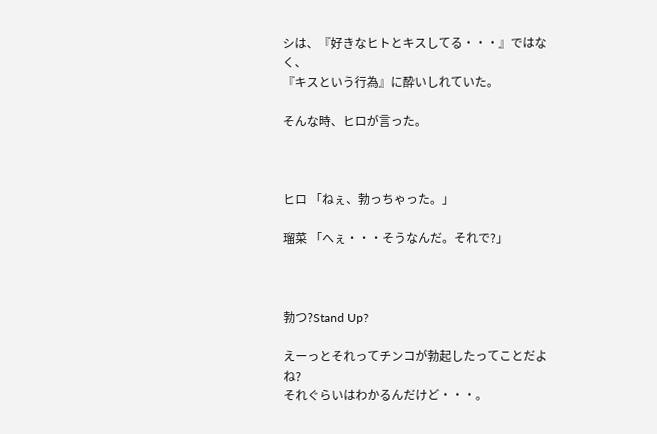シは、『好きなヒトとキスしてる・・・』ではなく、
『キスという行為』に酔いしれていた。

そんな時、ヒロが言った。



ヒロ 「ねぇ、勃っちゃった。」

瑠菜 「へぇ・・・そうなんだ。それで?」



勃つ?Stand Up?

えーっとそれってチンコが勃起したってことだよね?
それぐらいはわかるんだけど・・・。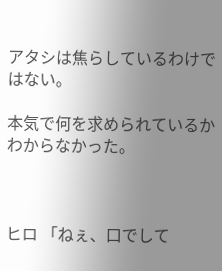アタシは焦らしているわけではない。

本気で何を求められているかわからなかった。



ヒロ 「ねぇ、口でして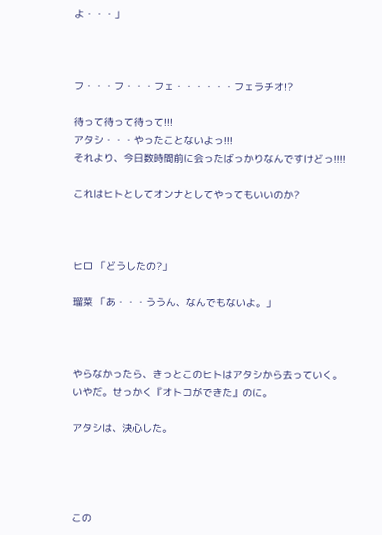よ・・・」



フ・・・フ・・・フェ・・・・・・フェラチオ!?

待って待って待って!!!
アタシ・・・やったことないよっ!!!
それより、今日数時間前に会ったばっかりなんですけどっ!!!!

これはヒトとしてオンナとしてやってもいいのか?



ヒロ 「どうしたの?」

瑠菜 「あ・・・ううん、なんでもないよ。」



やらなかったら、きっとこのヒトはアタシから去っていく。
いやだ。せっかく『オトコができた』のに。

アタシは、決心した。




この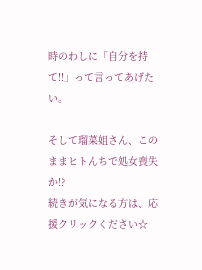時のわしに「自分を持て!!」って言ってあげたい。

そして瑠菜姐さん、このままヒトんちで処女喪失か!?
続きが気になる方は、応援クリックください☆